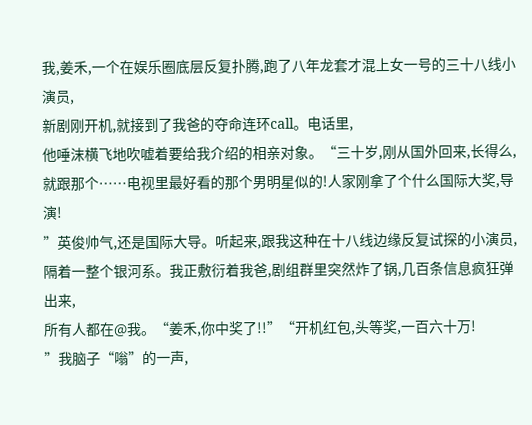我,姜禾,一个在娱乐圈底层反复扑腾,跑了八年龙套才混上女一号的三十八线小演员,
新剧刚开机,就接到了我爸的夺命连环call。电话里,
他唾沫横飞地吹嘘着要给我介绍的相亲对象。“三十岁,刚从国外回来,长得么,
就跟那个……电视里最好看的那个男明星似的!人家刚拿了个什么国际大奖,导演!
”英俊帅气,还是国际大导。听起来,跟我这种在十八线边缘反复试探的小演员,
隔着一整个银河系。我正敷衍着我爸,剧组群里突然炸了锅,几百条信息疯狂弹出来,
所有人都在@我。“姜禾,你中奖了!!”“开机红包,头等奖,一百六十万!
”我脑子“嗡”的一声,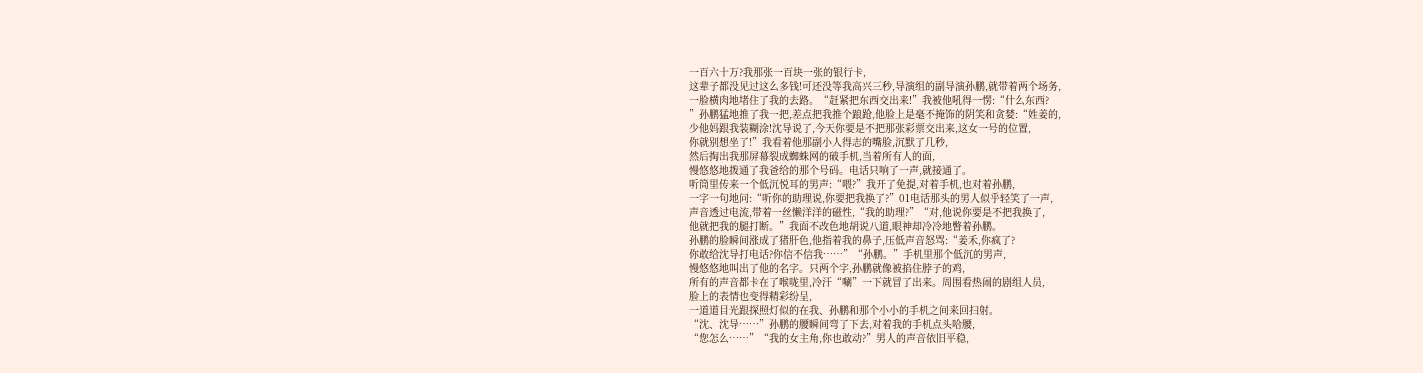一百六十万?我那张一百块一张的银行卡,
这辈子都没见过这么多钱!可还没等我高兴三秒,导演组的副导演孙鹏,就带着两个场务,
一脸横肉地堵住了我的去路。“赶紧把东西交出来!”我被他吼得一愣:“什么东西?
”孙鹏猛地推了我一把,差点把我推个踉跄,他脸上是毫不掩饰的阴笑和贪婪:“姓姜的,
少他妈跟我装糊涂!沈导说了,今天你要是不把那张彩票交出来,这女一号的位置,
你就别想坐了!”我看着他那副小人得志的嘴脸,沉默了几秒,
然后掏出我那屏幕裂成蜘蛛网的破手机,当着所有人的面,
慢悠悠地拨通了我爸给的那个号码。电话只响了一声,就接通了。
听筒里传来一个低沉悦耳的男声:“喂?”我开了免提,对着手机,也对着孙鹏,
一字一句地问:“听你的助理说,你要把我换了?”01电话那头的男人似乎轻笑了一声,
声音透过电流,带着一丝懒洋洋的磁性,“我的助理?”“对,他说你要是不把我换了,
他就把我的腿打断。”我面不改色地胡说八道,眼神却冷冷地瞥着孙鹏。
孙鹏的脸瞬间涨成了猪肝色,他指着我的鼻子,压低声音怒骂:“姜禾,你疯了?
你敢给沈导打电话?你信不信我……”“孙鹏。”手机里那个低沉的男声,
慢悠悠地叫出了他的名字。只两个字,孙鹏就像被掐住脖子的鸡,
所有的声音都卡在了喉咙里,冷汗“唰”一下就冒了出来。周围看热闹的剧组人员,
脸上的表情也变得精彩纷呈,
一道道目光跟探照灯似的在我、孙鹏和那个小小的手机之间来回扫射。
“沈、沈导……”孙鹏的腰瞬间弯了下去,对着我的手机点头哈腰,
“您怎么……”“我的女主角,你也敢动?”男人的声音依旧平稳,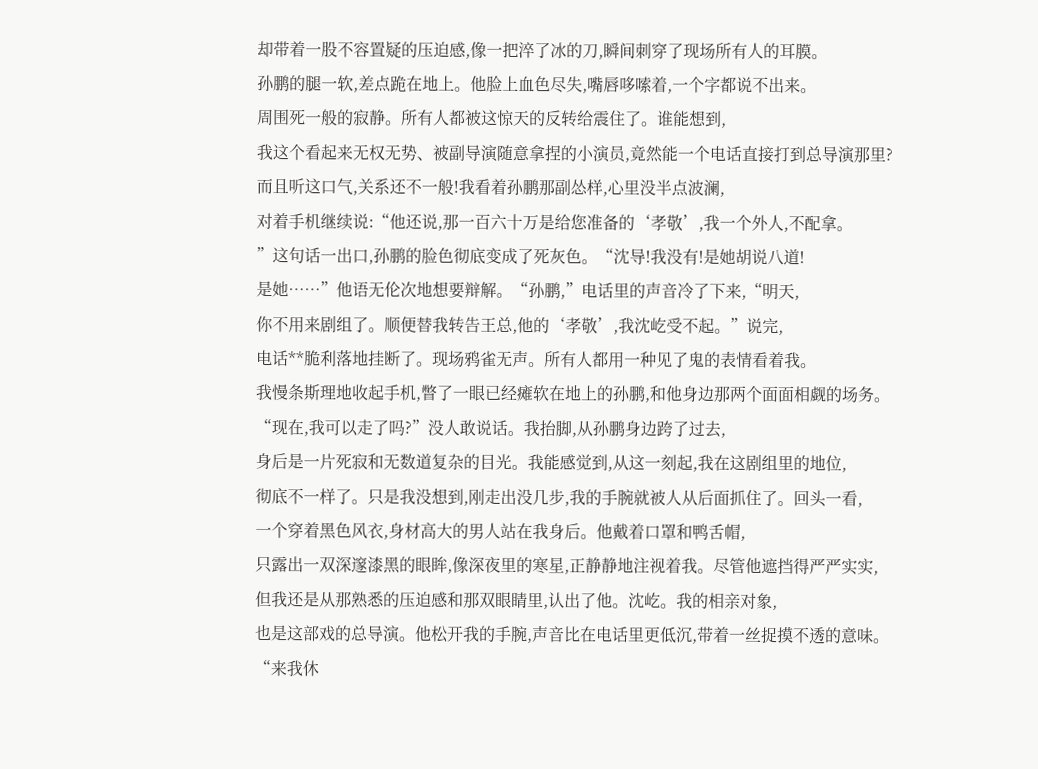却带着一股不容置疑的压迫感,像一把淬了冰的刀,瞬间刺穿了现场所有人的耳膜。
孙鹏的腿一软,差点跪在地上。他脸上血色尽失,嘴唇哆嗦着,一个字都说不出来。
周围死一般的寂静。所有人都被这惊天的反转给震住了。谁能想到,
我这个看起来无权无势、被副导演随意拿捏的小演员,竟然能一个电话直接打到总导演那里?
而且听这口气,关系还不一般!我看着孙鹏那副怂样,心里没半点波澜,
对着手机继续说:“他还说,那一百六十万是给您准备的‘孝敬’,我一个外人,不配拿。
”这句话一出口,孙鹏的脸色彻底变成了死灰色。“沈导!我没有!是她胡说八道!
是她……”他语无伦次地想要辩解。“孙鹏,”电话里的声音冷了下来,“明天,
你不用来剧组了。顺便替我转告王总,他的‘孝敬’,我沈屹受不起。”说完,
电话**脆利落地挂断了。现场鸦雀无声。所有人都用一种见了鬼的表情看着我。
我慢条斯理地收起手机,瞥了一眼已经瘫软在地上的孙鹏,和他身边那两个面面相觑的场务。
“现在,我可以走了吗?”没人敢说话。我抬脚,从孙鹏身边跨了过去,
身后是一片死寂和无数道复杂的目光。我能感觉到,从这一刻起,我在这剧组里的地位,
彻底不一样了。只是我没想到,刚走出没几步,我的手腕就被人从后面抓住了。回头一看,
一个穿着黑色风衣,身材高大的男人站在我身后。他戴着口罩和鸭舌帽,
只露出一双深邃漆黑的眼眸,像深夜里的寒星,正静静地注视着我。尽管他遮挡得严严实实,
但我还是从那熟悉的压迫感和那双眼睛里,认出了他。沈屹。我的相亲对象,
也是这部戏的总导演。他松开我的手腕,声音比在电话里更低沉,带着一丝捉摸不透的意味。
“来我休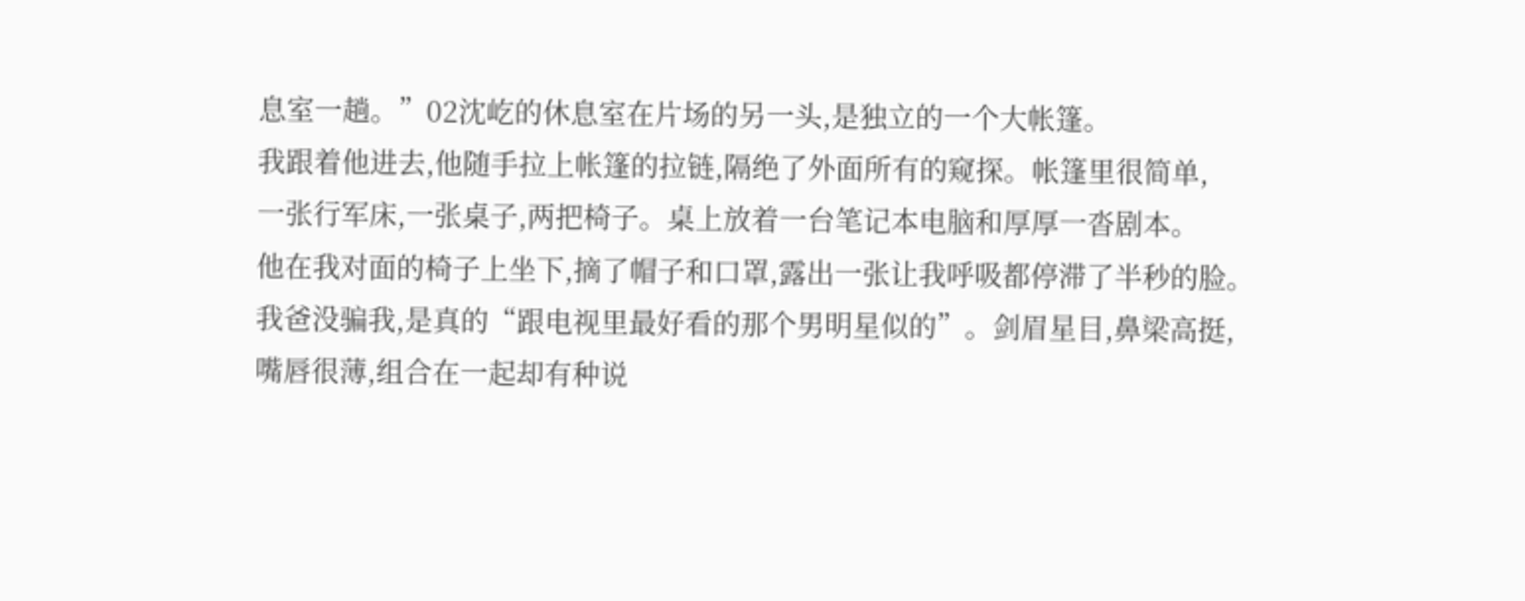息室一趟。”02沈屹的休息室在片场的另一头,是独立的一个大帐篷。
我跟着他进去,他随手拉上帐篷的拉链,隔绝了外面所有的窥探。帐篷里很简单,
一张行军床,一张桌子,两把椅子。桌上放着一台笔记本电脑和厚厚一沓剧本。
他在我对面的椅子上坐下,摘了帽子和口罩,露出一张让我呼吸都停滞了半秒的脸。
我爸没骗我,是真的“跟电视里最好看的那个男明星似的”。剑眉星目,鼻梁高挺,
嘴唇很薄,组合在一起却有种说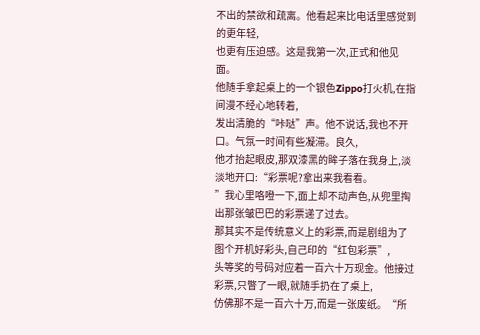不出的禁欲和疏离。他看起来比电话里感觉到的更年轻,
也更有压迫感。这是我第一次,正式和他见面。
他随手拿起桌上的一个银色Zippo打火机,在指间漫不经心地转着,
发出清脆的“咔哒”声。他不说话,我也不开口。气氛一时间有些凝滞。良久,
他才抬起眼皮,那双漆黑的眸子落在我身上,淡淡地开口:“彩票呢?拿出来我看看。
”我心里咯噔一下,面上却不动声色,从兜里掏出那张皱巴巴的彩票递了过去。
那其实不是传统意义上的彩票,而是剧组为了图个开机好彩头,自己印的“红包彩票”,
头等奖的号码对应着一百六十万现金。他接过彩票,只瞥了一眼,就随手扔在了桌上,
仿佛那不是一百六十万,而是一张废纸。“所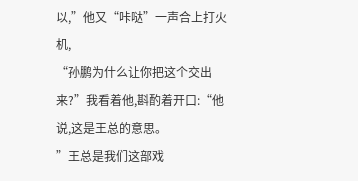以,”他又“咔哒”一声合上打火机,
“孙鹏为什么让你把这个交出来?”我看着他,斟酌着开口:“他说,这是王总的意思。
”王总是我们这部戏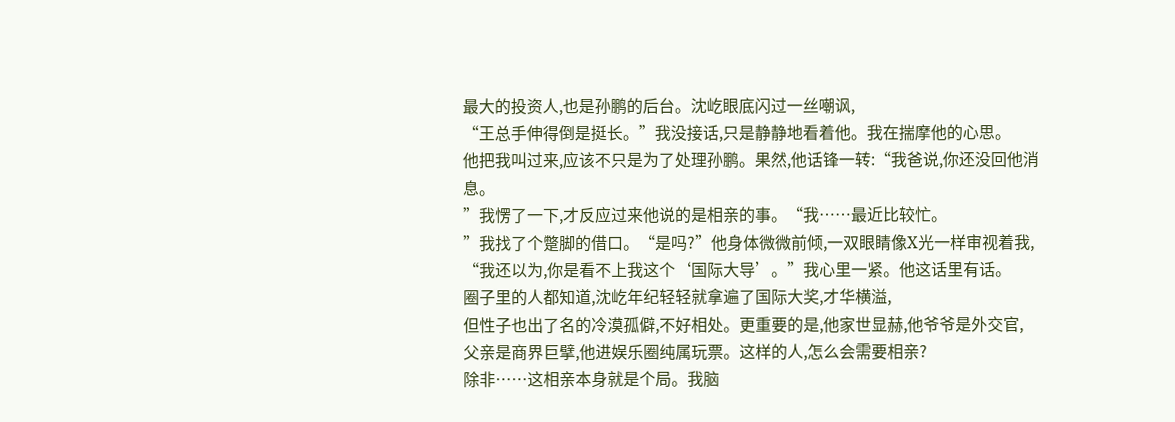最大的投资人,也是孙鹏的后台。沈屹眼底闪过一丝嘲讽,
“王总手伸得倒是挺长。”我没接话,只是静静地看着他。我在揣摩他的心思。
他把我叫过来,应该不只是为了处理孙鹏。果然,他话锋一转:“我爸说,你还没回他消息。
”我愣了一下,才反应过来他说的是相亲的事。“我……最近比较忙。
”我找了个蹩脚的借口。“是吗?”他身体微微前倾,一双眼睛像X光一样审视着我,
“我还以为,你是看不上我这个‘国际大导’。”我心里一紧。他这话里有话。
圈子里的人都知道,沈屹年纪轻轻就拿遍了国际大奖,才华横溢,
但性子也出了名的冷漠孤僻,不好相处。更重要的是,他家世显赫,他爷爷是外交官,
父亲是商界巨擘,他进娱乐圈纯属玩票。这样的人,怎么会需要相亲?
除非……这相亲本身就是个局。我脑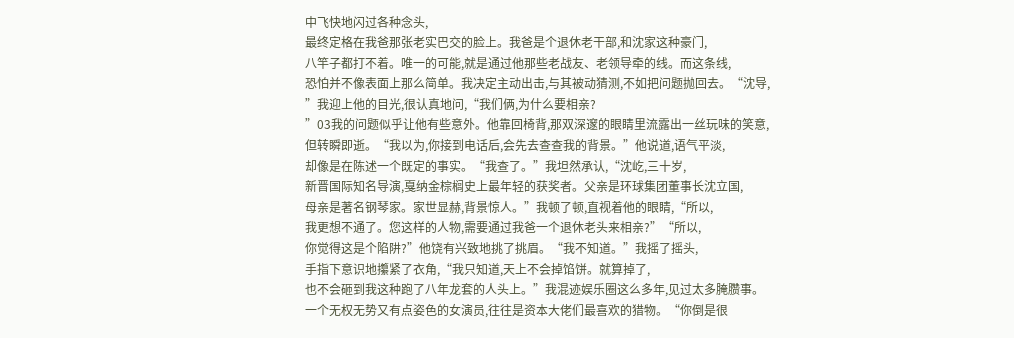中飞快地闪过各种念头,
最终定格在我爸那张老实巴交的脸上。我爸是个退休老干部,和沈家这种豪门,
八竿子都打不着。唯一的可能,就是通过他那些老战友、老领导牵的线。而这条线,
恐怕并不像表面上那么简单。我决定主动出击,与其被动猜测,不如把问题抛回去。“沈导,
”我迎上他的目光,很认真地问,“我们俩,为什么要相亲?
”03我的问题似乎让他有些意外。他靠回椅背,那双深邃的眼睛里流露出一丝玩味的笑意,
但转瞬即逝。“我以为,你接到电话后,会先去查查我的背景。”他说道,语气平淡,
却像是在陈述一个既定的事实。“我查了。”我坦然承认,“沈屹,三十岁,
新晋国际知名导演,戛纳金棕榈史上最年轻的获奖者。父亲是环球集团董事长沈立国,
母亲是著名钢琴家。家世显赫,背景惊人。”我顿了顿,直视着他的眼睛,“所以,
我更想不通了。您这样的人物,需要通过我爸一个退休老头来相亲?”“所以,
你觉得这是个陷阱?”他饶有兴致地挑了挑眉。“我不知道。”我摇了摇头,
手指下意识地攥紧了衣角,“我只知道,天上不会掉馅饼。就算掉了,
也不会砸到我这种跑了八年龙套的人头上。”我混迹娱乐圈这么多年,见过太多腌臜事。
一个无权无势又有点姿色的女演员,往往是资本大佬们最喜欢的猎物。“你倒是很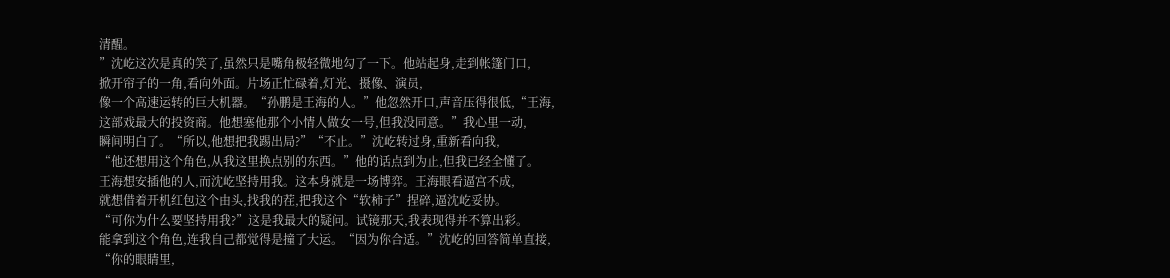清醒。
”沈屹这次是真的笑了,虽然只是嘴角极轻微地勾了一下。他站起身,走到帐篷门口,
掀开帘子的一角,看向外面。片场正忙碌着,灯光、摄像、演员,
像一个高速运转的巨大机器。“孙鹏是王海的人。”他忽然开口,声音压得很低,“王海,
这部戏最大的投资商。他想塞他那个小情人做女一号,但我没同意。”我心里一动,
瞬间明白了。“所以,他想把我踢出局?”“不止。”沈屹转过身,重新看向我,
“他还想用这个角色,从我这里换点别的东西。”他的话点到为止,但我已经全懂了。
王海想安插他的人,而沈屹坚持用我。这本身就是一场博弈。王海眼看逼宫不成,
就想借着开机红包这个由头,找我的茬,把我这个“软柿子”捏碎,逼沈屹妥协。
“可你为什么要坚持用我?”这是我最大的疑问。试镜那天,我表现得并不算出彩。
能拿到这个角色,连我自己都觉得是撞了大运。“因为你合适。”沈屹的回答简单直接,
“你的眼睛里,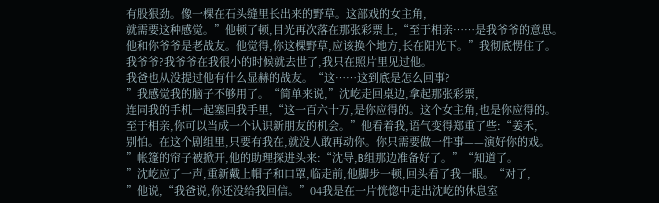有股狠劲。像一棵在石头缝里长出来的野草。这部戏的女主角,
就需要这种感觉。”他顿了顿,目光再次落在那张彩票上,“至于相亲……是我爷爷的意思。
他和你爷爷是老战友。他觉得,你这棵野草,应该换个地方,长在阳光下。”我彻底愣住了。
我爷爷?我爷爷在我很小的时候就去世了,我只在照片里见过他。
我爸也从没提过他有什么显赫的战友。“这……这到底是怎么回事?
”我感觉我的脑子不够用了。“简单来说,”沈屹走回桌边,拿起那张彩票,
连同我的手机一起塞回我手里,“这一百六十万,是你应得的。这个女主角,也是你应得的。
至于相亲,你可以当成一个认识新朋友的机会。”他看着我,语气变得郑重了些:“姜禾,
别怕。在这个剧组里,只要有我在,就没人敢再动你。你只需要做一件事——演好你的戏。
”帐篷的帘子被掀开,他的助理探进头来:“沈导,B组那边准备好了。”“知道了。
”沈屹应了一声,重新戴上帽子和口罩,临走前,他脚步一顿,回头看了我一眼。“对了,
”他说,“我爸说,你还没给我回信。”04我是在一片恍惚中走出沈屹的休息室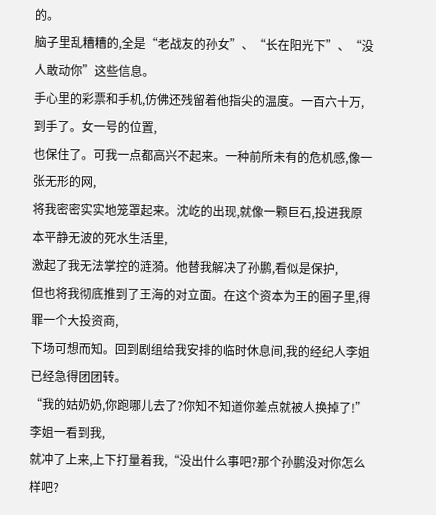的。
脑子里乱糟糟的,全是“老战友的孙女”、“长在阳光下”、“没人敢动你”这些信息。
手心里的彩票和手机,仿佛还残留着他指尖的温度。一百六十万,到手了。女一号的位置,
也保住了。可我一点都高兴不起来。一种前所未有的危机感,像一张无形的网,
将我密密实实地笼罩起来。沈屹的出现,就像一颗巨石,投进我原本平静无波的死水生活里,
激起了我无法掌控的涟漪。他替我解决了孙鹏,看似是保护,
但也将我彻底推到了王海的对立面。在这个资本为王的圈子里,得罪一个大投资商,
下场可想而知。回到剧组给我安排的临时休息间,我的经纪人李姐已经急得团团转。
“我的姑奶奶,你跑哪儿去了?你知不知道你差点就被人换掉了!”李姐一看到我,
就冲了上来,上下打量着我,“没出什么事吧?那个孙鹏没对你怎么样吧?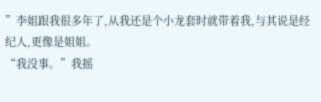”李姐跟我很多年了,从我还是个小龙套时就带着我,与其说是经纪人,更像是姐姐。
“我没事。”我摇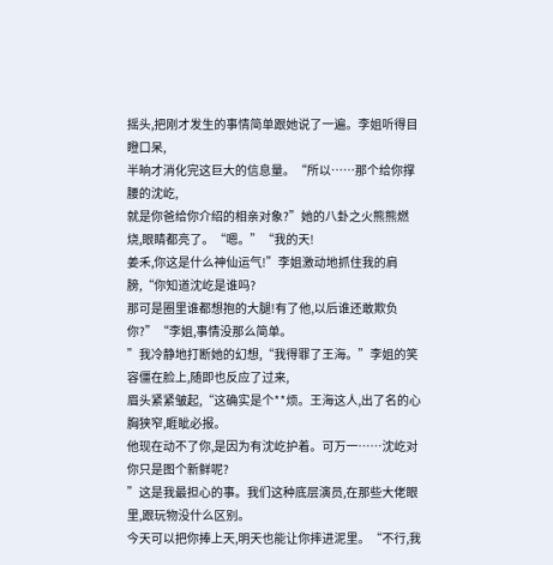摇头,把刚才发生的事情简单跟她说了一遍。李姐听得目瞪口呆,
半晌才消化完这巨大的信息量。“所以……那个给你撑腰的沈屹,
就是你爸给你介绍的相亲对象?”她的八卦之火熊熊燃烧,眼睛都亮了。“嗯。”“我的天!
姜禾,你这是什么神仙运气!”李姐激动地抓住我的肩膀,“你知道沈屹是谁吗?
那可是圈里谁都想抱的大腿!有了他,以后谁还敢欺负你?”“李姐,事情没那么简单。
”我冷静地打断她的幻想,“我得罪了王海。”李姐的笑容僵在脸上,随即也反应了过来,
眉头紧紧皱起,“这确实是个**烦。王海这人,出了名的心胸狭窄,睚眦必报。
他现在动不了你,是因为有沈屹护着。可万一……沈屹对你只是图个新鲜呢?
”这是我最担心的事。我们这种底层演员,在那些大佬眼里,跟玩物没什么区别。
今天可以把你捧上天,明天也能让你摔进泥里。“不行,我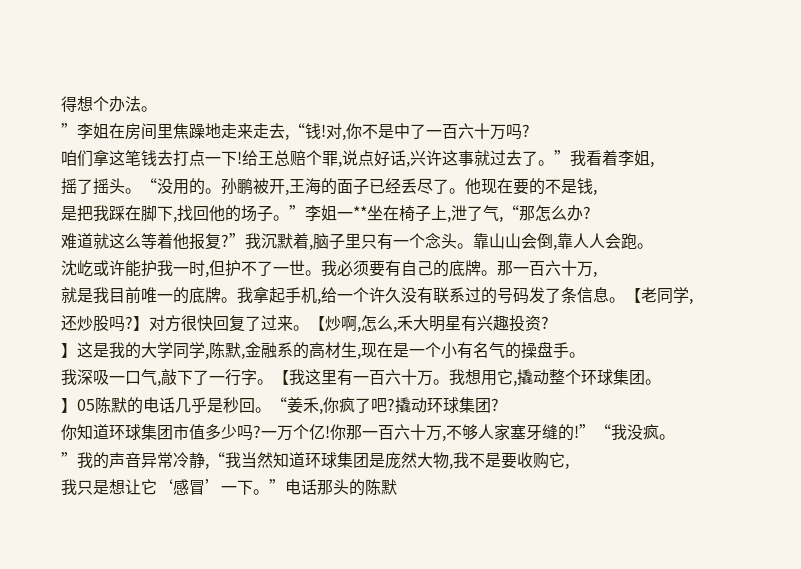得想个办法。
”李姐在房间里焦躁地走来走去,“钱!对,你不是中了一百六十万吗?
咱们拿这笔钱去打点一下!给王总赔个罪,说点好话,兴许这事就过去了。”我看着李姐,
摇了摇头。“没用的。孙鹏被开,王海的面子已经丢尽了。他现在要的不是钱,
是把我踩在脚下,找回他的场子。”李姐一**坐在椅子上,泄了气,“那怎么办?
难道就这么等着他报复?”我沉默着,脑子里只有一个念头。靠山山会倒,靠人人会跑。
沈屹或许能护我一时,但护不了一世。我必须要有自己的底牌。那一百六十万,
就是我目前唯一的底牌。我拿起手机,给一个许久没有联系过的号码发了条信息。【老同学,
还炒股吗?】对方很快回复了过来。【炒啊,怎么,禾大明星有兴趣投资?
】这是我的大学同学,陈默,金融系的高材生,现在是一个小有名气的操盘手。
我深吸一口气,敲下了一行字。【我这里有一百六十万。我想用它,撬动整个环球集团。
】05陈默的电话几乎是秒回。“姜禾,你疯了吧?撬动环球集团?
你知道环球集团市值多少吗?一万个亿!你那一百六十万,不够人家塞牙缝的!”“我没疯。
”我的声音异常冷静,“我当然知道环球集团是庞然大物,我不是要收购它,
我只是想让它‘感冒’一下。”电话那头的陈默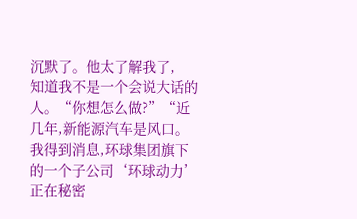沉默了。他太了解我了,
知道我不是一个会说大话的人。“你想怎么做?”“近几年,新能源汽车是风口。
我得到消息,环球集团旗下的一个子公司‘环球动力’正在秘密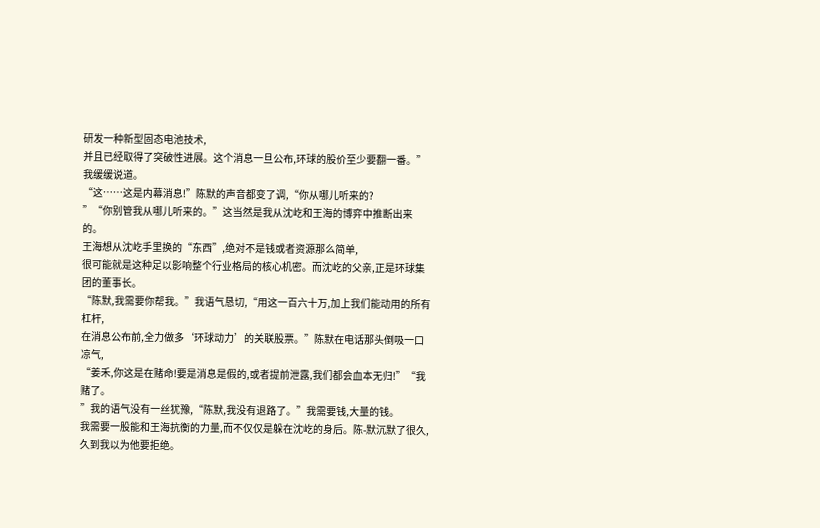研发一种新型固态电池技术,
并且已经取得了突破性进展。这个消息一旦公布,环球的股价至少要翻一番。”我缓缓说道。
“这……这是内幕消息!”陈默的声音都变了调,“你从哪儿听来的?
”“你别管我从哪儿听来的。”这当然是我从沈屹和王海的博弈中推断出来的。
王海想从沈屹手里换的“东西”,绝对不是钱或者资源那么简单,
很可能就是这种足以影响整个行业格局的核心机密。而沈屹的父亲,正是环球集团的董事长。
“陈默,我需要你帮我。”我语气恳切,“用这一百六十万,加上我们能动用的所有杠杆,
在消息公布前,全力做多‘环球动力’的关联股票。”陈默在电话那头倒吸一口凉气,
“姜禾,你这是在赌命!要是消息是假的,或者提前泄露,我们都会血本无归!”“我赌了。
”我的语气没有一丝犹豫,“陈默,我没有退路了。”我需要钱,大量的钱。
我需要一股能和王海抗衡的力量,而不仅仅是躲在沈屹的身后。陈-默沉默了很久,
久到我以为他要拒绝。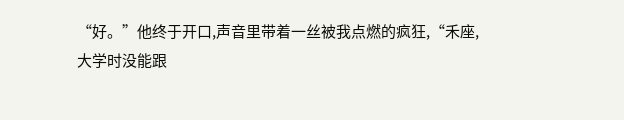“好。”他终于开口,声音里带着一丝被我点燃的疯狂,“禾座,
大学时没能跟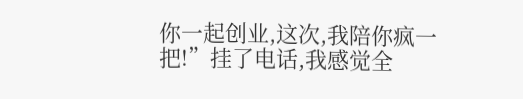你一起创业,这次,我陪你疯一把!”挂了电话,我感觉全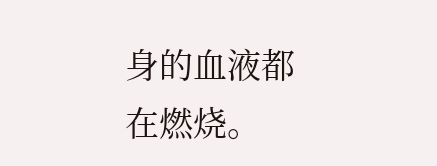身的血液都在燃烧。